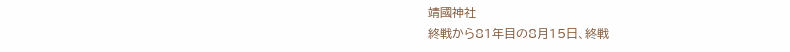靖國神社
終戦から81年目の8月15日、終戦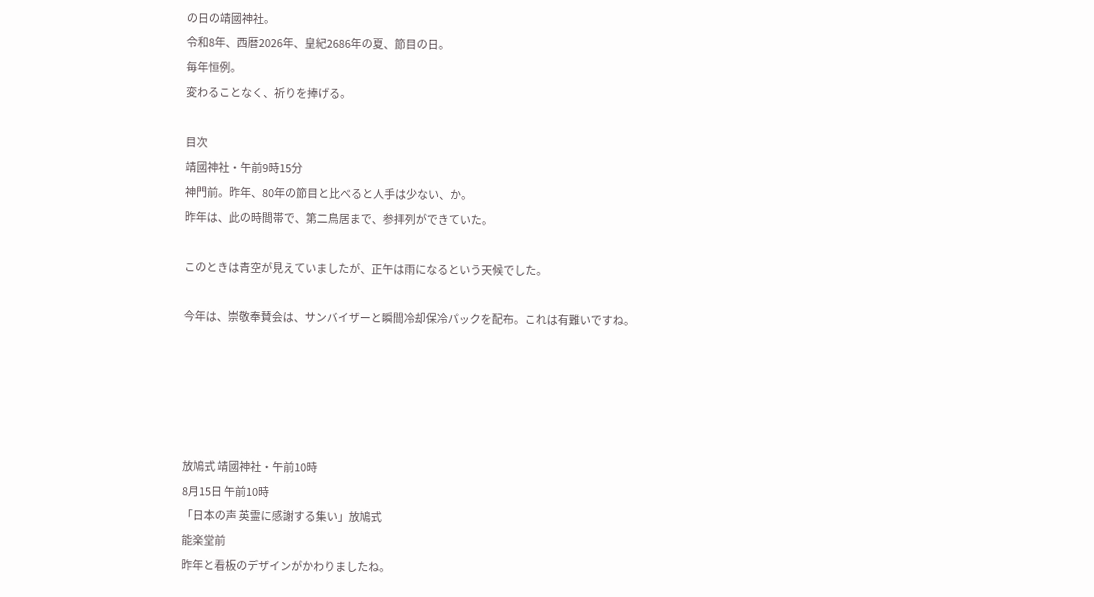の日の靖國神社。
令和8年、西暦2026年、皇紀2686年の夏、節目の日。
毎年恒例。
変わることなく、祈りを捧げる。

目次
靖國神社・午前9時15分
神門前。昨年、80年の節目と比べると人手は少ない、か。
昨年は、此の時間帯で、第二鳥居まで、参拝列ができていた。

このときは青空が見えていましたが、正午は雨になるという天候でした。

今年は、崇敬奉賛会は、サンバイザーと瞬間冷却保冷パックを配布。これは有難いですね。





放鳩式 靖國神社・午前10時
8月15日 午前10時
「日本の声 英霊に感謝する集い」放鳩式
能楽堂前
昨年と看板のデザインがかわりましたね。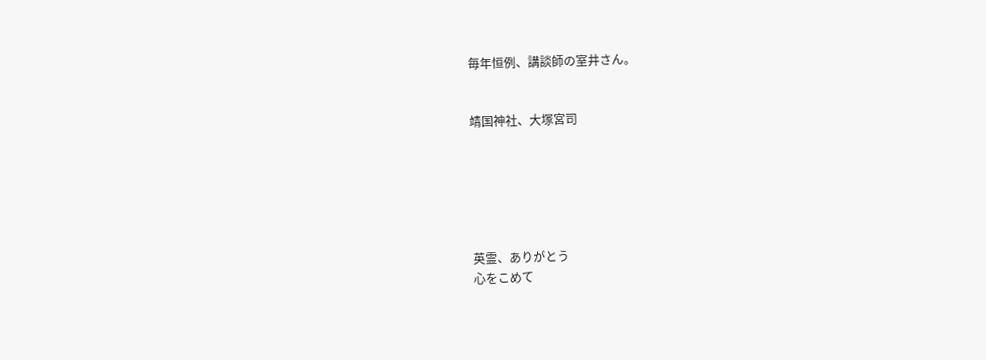毎年恒例、講談師の室井さん。


靖国神社、大塚宮司






英霊、ありがとう
心をこめて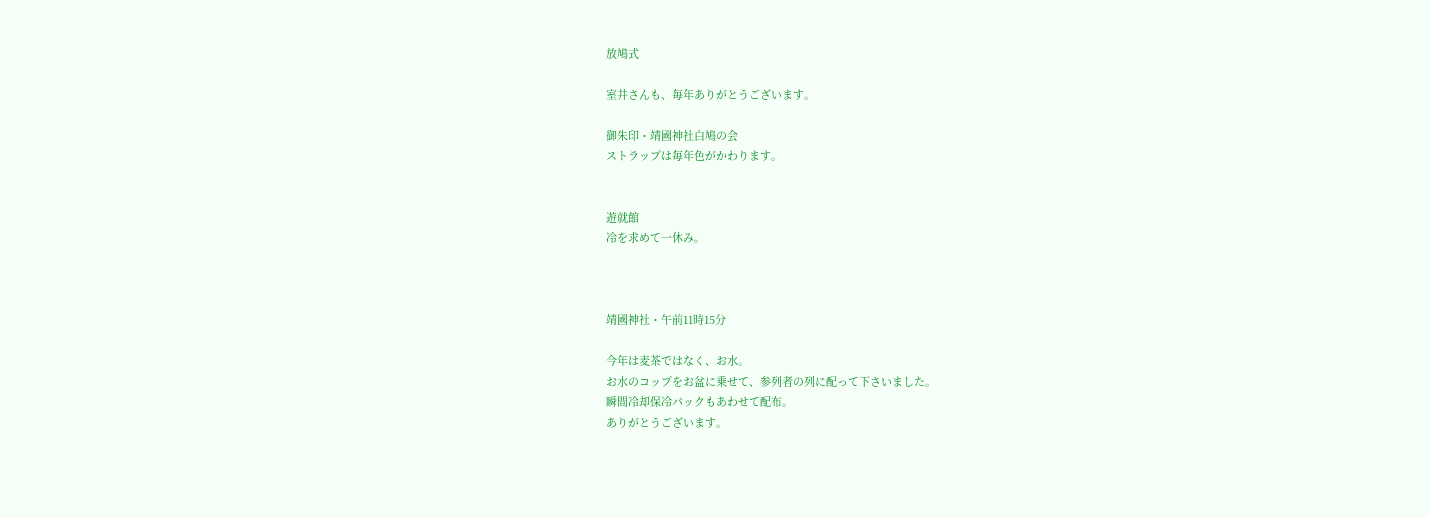放鳩式

室井さんも、毎年ありがとうございます。

御朱印・靖國神社白鳩の会
ストラップは毎年色がかわります。


遊就館
冷を求めて一休み。



靖國神社・午前11時15分

今年は麦茶ではなく、お水。
お水のコップをお盆に乗せて、参列者の列に配って下さいました。
瞬間冷却保冷パックもあわせて配布。
ありがとうございます。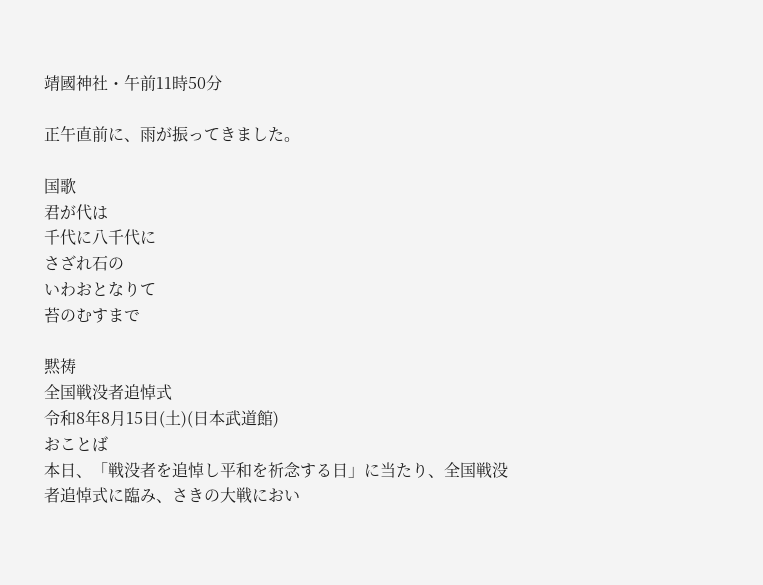靖國神社・午前11時50分

正午直前に、雨が振ってきました。

国歌
君が代は
千代に八千代に
さざれ石の
いわおとなりて
苔のむすまで

黙祷
全国戦没者追悼式
令和8年8月15日(土)(日本武道館)
おことば
本日、「戦没者を追悼し平和を祈念する日」に当たり、全国戦没者追悼式に臨み、さきの大戦におい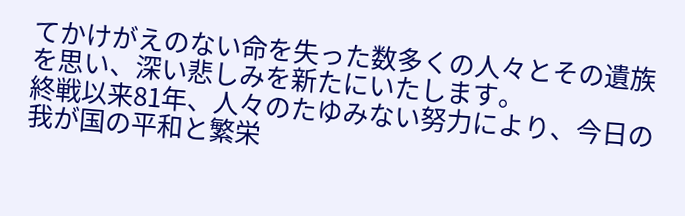てかけがえのない命を失った数多くの人々とその遺族を思い、深い悲しみを新たにいたします。
終戦以来81年、人々のたゆみない努力により、今日の我が国の平和と繁栄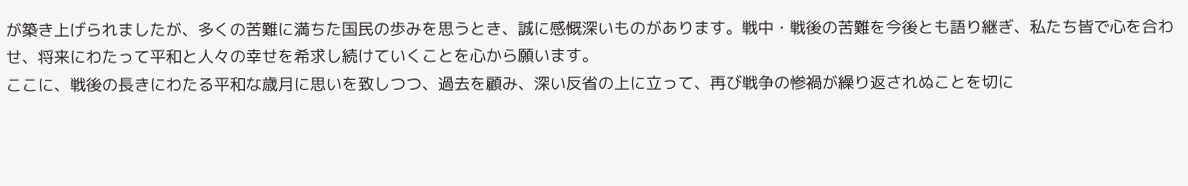が築き上げられましたが、多くの苦難に満ちた国民の歩みを思うとき、誠に感慨深いものがあります。戦中・戦後の苦難を今後とも語り継ぎ、私たち皆で心を合わせ、将来にわたって平和と人々の幸せを希求し続けていくことを心から願います。
ここに、戦後の長きにわたる平和な歳月に思いを致しつつ、過去を顧み、深い反省の上に立って、再び戦争の惨禍が繰り返されぬことを切に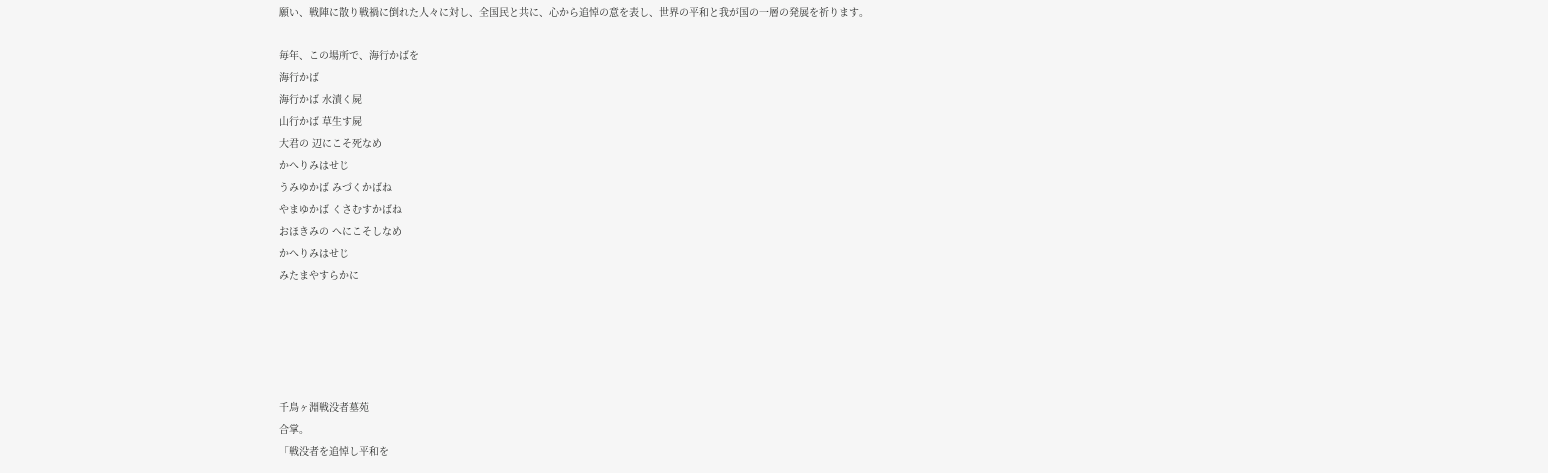願い、戦陣に散り戦禍に倒れた人々に対し、全国民と共に、心から追悼の意を表し、世界の平和と我が国の一層の発展を祈ります。

毎年、この場所で、海行かばを
海行かば
海行かば 水漬く屍
山行かば 草生す屍
大君の 辺にこそ死なめ
かへりみはせじ
うみゆかば みづくかばね
やまゆかば くさむすかばね
おほきみの へにこそしなめ
かへりみはせじ
みたまやすらかに





千鳥ヶ淵戦没者墓苑
合掌。
「戦没者を追悼し平和を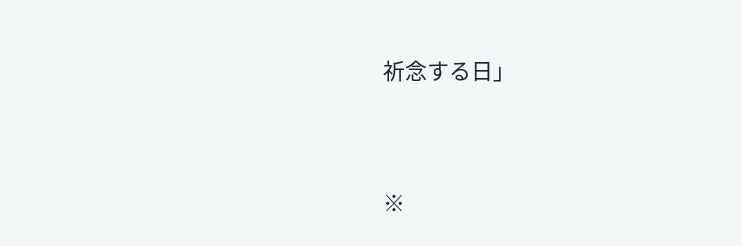祈念する日」




※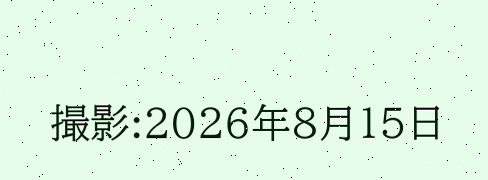撮影:2026年8月15日